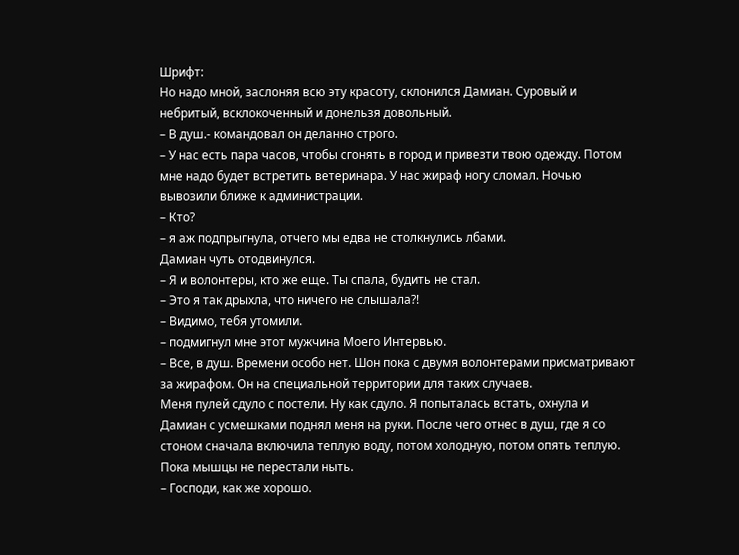Шрифт:
Но надо мной, заслоняя всю эту красоту, склонился Дамиан. Суровый и небритый, всклокоченный и донельзя довольный.
– В душ.- командовал он деланно строго.
– У нас есть пара часов, чтобы сгонять в город и привезти твою одежду. Потом мне надо будет встретить ветеринара. У нас жираф ногу сломал. Ночью вывозили ближе к администрации.
– Кто?
– я аж подпрыгнула, отчего мы едва не столкнулись лбами.
Дамиан чуть отодвинулся.
– Я и волонтеры, кто же еще. Ты спала, будить не стал.
– Это я так дрыхла, что ничего не слышала?!
– Видимо, тебя утомили.
– подмигнул мне этот мужчина Моего Интервью.
– Все, в душ. Времени особо нет. Шон пока с двумя волонтерами присматривают за жирафом. Он на специальной территории для таких случаев.
Меня пулей сдуло с постели. Ну как сдуло. Я попыталась встать, охнула и Дамиан с усмешками поднял меня на руки. После чего отнес в душ, где я со стоном сначала включила теплую воду, потом холодную, потом опять теплую. Пока мышцы не перестали ныть.
– Господи, как же хорошо.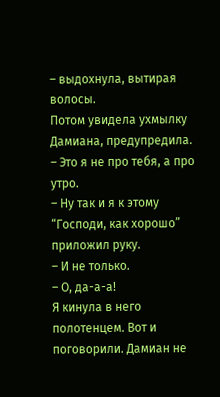– выдохнула, вытирая волосы.
Потом увидела ухмылку Дамиана, предупредила.
– Это я не про тебя, а про утро.
– Ну так и я к этому “Господи, как хорошо” приложил руку.
– И не только.
– О, да-а-а!
Я кинула в него полотенцем. Вот и поговорили. Дамиан не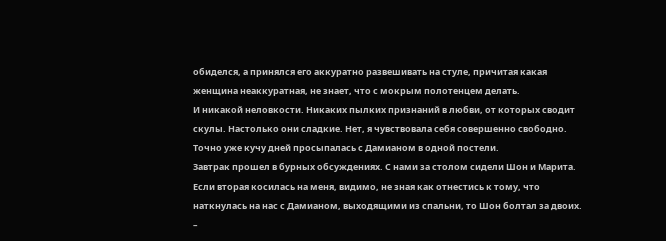обиделся, а принялся его аккуратно развешивать на стуле, причитая какая женщина неаккуратная, не знает, что с мокрым полотенцем делать.
И никакой неловкости. Никаких пылких признаний в любви, от которых сводит скулы. Настолько они сладкие. Нет, я чувствовала себя совершенно свободно. Точно уже кучу дней просыпалась с Дамианом в одной постели.
Завтрак прошел в бурных обсуждениях. С нами за столом сидели Шон и Марита. Если вторая косилась на меня, видимо, не зная как отнестись к тому, что наткнулась на нас с Дамианом, выходящими из спальни, то Шон болтал за двоих.
–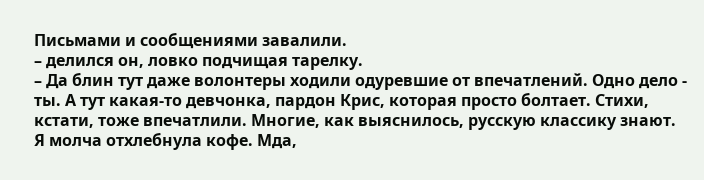Письмами и сообщениями завалили.
– делился он, ловко подчищая тарелку.
– Да блин тут даже волонтеры ходили одуревшие от впечатлений. Одно дело - ты. А тут какая-то девчонка, пардон Крис, которая просто болтает. Стихи, кстати, тоже впечатлили. Многие, как выяснилось, русскую классику знают.
Я молча отхлебнула кофе. Мда,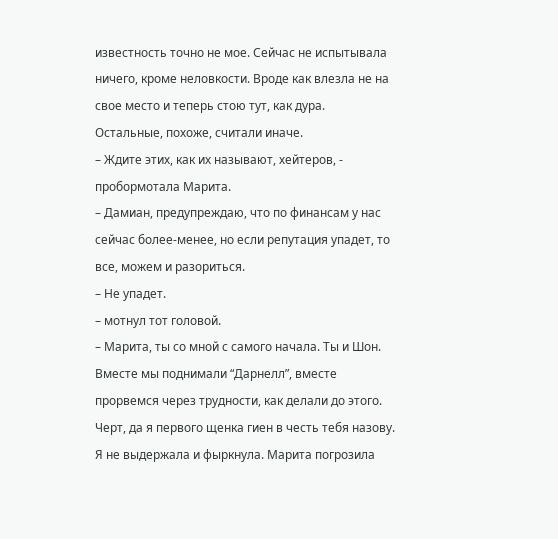известность точно не мое. Сейчас не испытывала ничего, кроме неловкости. Вроде как влезла не на свое место и теперь стою тут, как дура.
Остальные, похоже, считали иначе.
– Ждите этих, как их называют, хейтеров, - пробормотала Марита.
– Дамиан, предупреждаю, что по финансам у нас сейчас более-менее, но если репутация упадет, то все, можем и разориться.
– Не упадет.
– мотнул тот головой.
– Марита, ты со мной с самого начала. Ты и Шон. Вместе мы поднимали “Дарнелл”, вместе прорвемся через трудности, как делали до этого. Черт, да я первого щенка гиен в честь тебя назову.
Я не выдержала и фыркнула. Марита погрозила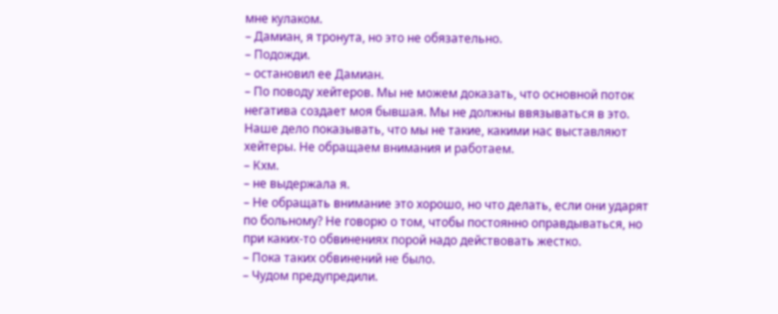мне кулаком.
– Дамиан, я тронута, но это не обязательно.
– Подожди.
– остановил ее Дамиан.
– По поводу хейтеров. Мы не можем доказать, что основной поток негатива создает моя бывшая. Мы не должны ввязываться в это. Наше дело показывать, что мы не такие, какими нас выставляют хейтеры. Не обращаем внимания и работаем.
– Кхм.
– не выдержала я.
– Не обращать внимание это хорошо, но что делать, если они ударят по больному? Не говорю о том, чтобы постоянно оправдываться, но при каких-то обвинениях порой надо действовать жестко.
– Пока таких обвинений не было.
– Чудом предупредили.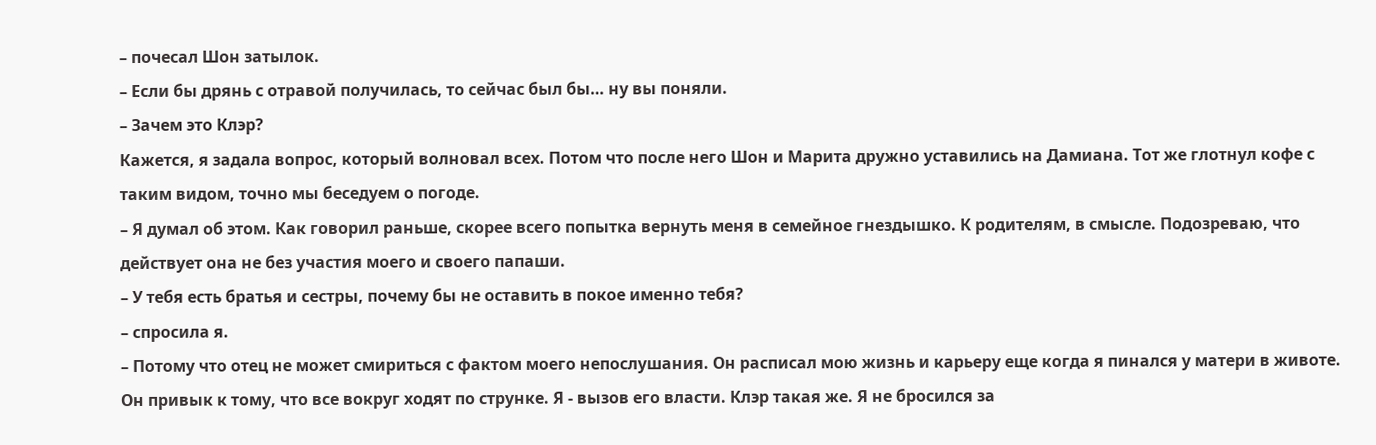– почесал Шон затылок.
– Если бы дрянь с отравой получилась, то сейчас был бы… ну вы поняли.
– Зачем это Клэр?
Кажется, я задала вопрос, который волновал всех. Потом что после него Шон и Марита дружно уставились на Дамиана. Тот же глотнул кофе с таким видом, точно мы беседуем о погоде.
– Я думал об этом. Как говорил раньше, скорее всего попытка вернуть меня в семейное гнездышко. К родителям, в смысле. Подозреваю, что действует она не без участия моего и своего папаши.
– У тебя есть братья и сестры, почему бы не оставить в покое именно тебя?
– спросила я.
– Потому что отец не может смириться с фактом моего непослушания. Он расписал мою жизнь и карьеру еще когда я пинался у матери в животе. Он привык к тому, что все вокруг ходят по струнке. Я - вызов его власти. Клэр такая же. Я не бросился за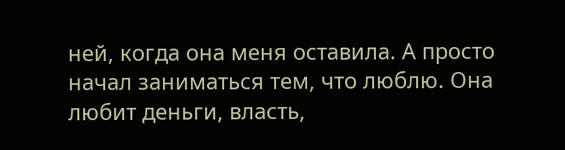ней, когда она меня оставила. А просто начал заниматься тем, что люблю. Она любит деньги, власть,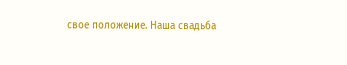свое положение. Наша свадьба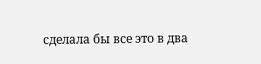сделала бы все это в два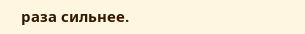раза сильнее.